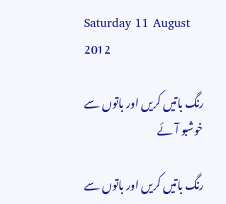Saturday 11 August 2012

رنگ باتیں کریں اور باتوں سے خوشبو آئے

رنگ باتیں کریں اور باتوں سے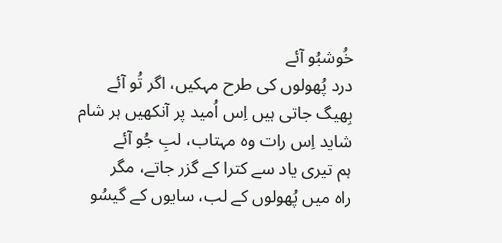خُوشبُو آئے
درد پُھولوں کی طرح مہکیں، اگر تُو آئے
بِھیگ جاتی ہیں اِس اُمید پر آنکھیں ہر شام
شاید اِس رات وہ مہتاب، لبِ جُو آئے
ہم تیری یاد سے کترا کے گزر جاتے، مگر
راہ میں پُھولوں کے لب، سایوں کے گیسُو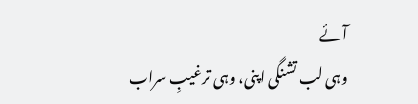آئے
وہی لب تشنگی اپنی، وہی ترغیبِ سراب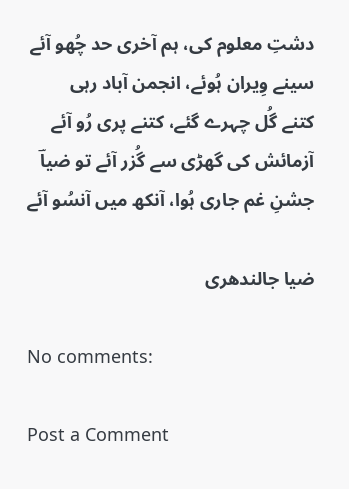دشتِ معلوم کی، ہم آخری حد چُھو آئے
سینے وِیران ہُوئے، انجمن آباد رہی
کتنے گُل چہرے گئے، کتنے پری رُو آئے
آزمائش کی گھڑی سے گُزر آئے تو ضیاؔ
جشنِ غم جاری ہُوا، آنکھ ميں آنسُو آئے

ضیا جالندھری

No comments:

Post a Comment